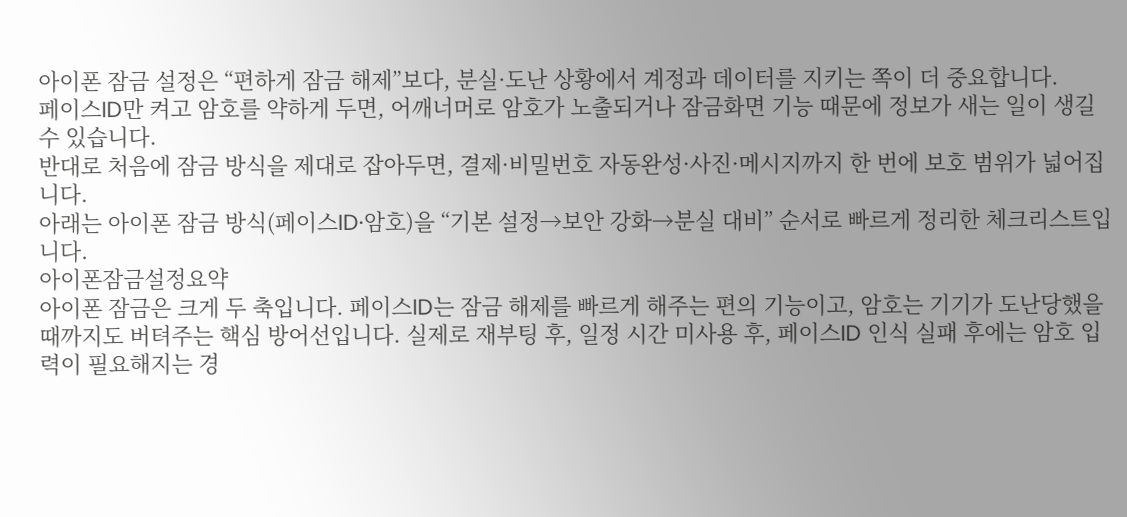아이폰 잠금 설정은 “편하게 잠금 해제”보다, 분실·도난 상황에서 계정과 데이터를 지키는 쪽이 더 중요합니다.
페이스ID만 켜고 암호를 약하게 두면, 어깨너머로 암호가 노출되거나 잠금화면 기능 때문에 정보가 새는 일이 생길 수 있습니다.
반대로 처음에 잠금 방식을 제대로 잡아두면, 결제·비밀번호 자동완성·사진·메시지까지 한 번에 보호 범위가 넓어집니다.
아래는 아이폰 잠금 방식(페이스ID·암호)을 “기본 설정→보안 강화→분실 대비” 순서로 빠르게 정리한 체크리스트입니다.
아이폰잠금설정요약
아이폰 잠금은 크게 두 축입니다. 페이스ID는 잠금 해제를 빠르게 해주는 편의 기능이고, 암호는 기기가 도난당했을 때까지도 버텨주는 핵심 방어선입니다. 실제로 재부팅 후, 일정 시간 미사용 후, 페이스ID 인식 실패 후에는 암호 입력이 필요해지는 경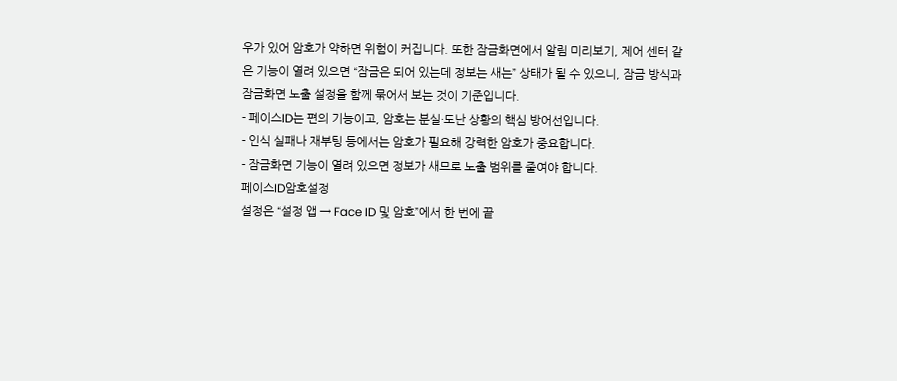우가 있어 암호가 약하면 위험이 커집니다. 또한 잠금화면에서 알림 미리보기, 제어 센터 같은 기능이 열려 있으면 “잠금은 되어 있는데 정보는 새는” 상태가 될 수 있으니, 잠금 방식과 잠금화면 노출 설정을 함께 묶어서 보는 것이 기준입니다.
- 페이스ID는 편의 기능이고, 암호는 분실·도난 상황의 핵심 방어선입니다.
- 인식 실패나 재부팅 등에서는 암호가 필요해 강력한 암호가 중요합니다.
- 잠금화면 기능이 열려 있으면 정보가 새므로 노출 범위를 줄여야 합니다.
페이스ID암호설정
설정은 “설정 앱 → Face ID 및 암호”에서 한 번에 끝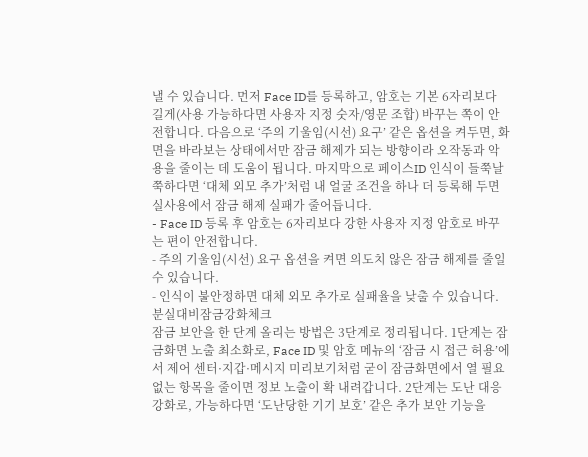낼 수 있습니다. 먼저 Face ID를 등록하고, 암호는 기본 6자리보다 길게(사용 가능하다면 사용자 지정 숫자/영문 조합) 바꾸는 쪽이 안전합니다. 다음으로 ‘주의 기울임(시선) 요구’ 같은 옵션을 켜두면, 화면을 바라보는 상태에서만 잠금 해제가 되는 방향이라 오작동과 악용을 줄이는 데 도움이 됩니다. 마지막으로 페이스ID 인식이 들쭉날쭉하다면 ‘대체 외모 추가’처럼 내 얼굴 조건을 하나 더 등록해 두면 실사용에서 잠금 해제 실패가 줄어듭니다.
- Face ID 등록 후 암호는 6자리보다 강한 사용자 지정 암호로 바꾸는 편이 안전합니다.
- 주의 기울임(시선) 요구 옵션을 켜면 의도치 않은 잠금 해제를 줄일 수 있습니다.
- 인식이 불안정하면 대체 외모 추가로 실패율을 낮출 수 있습니다.
분실대비잠금강화체크
잠금 보안을 한 단계 올리는 방법은 3단계로 정리됩니다. 1단계는 잠금화면 노출 최소화로, Face ID 및 암호 메뉴의 ‘잠금 시 접근 허용’에서 제어 센터·지갑·메시지 미리보기처럼 굳이 잠금화면에서 열 필요 없는 항목을 줄이면 정보 노출이 확 내려갑니다. 2단계는 도난 대응 강화로, 가능하다면 ‘도난당한 기기 보호’ 같은 추가 보안 기능을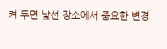켜 두면 낯선 장소에서 중요한 변경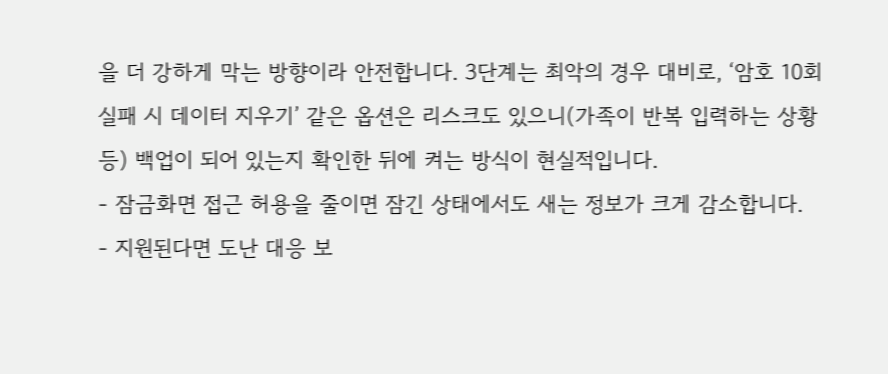을 더 강하게 막는 방향이라 안전합니다. 3단계는 최악의 경우 대비로, ‘암호 10회 실패 시 데이터 지우기’ 같은 옵션은 리스크도 있으니(가족이 반복 입력하는 상황 등) 백업이 되어 있는지 확인한 뒤에 켜는 방식이 현실적입니다.
- 잠금화면 접근 허용을 줄이면 잠긴 상태에서도 새는 정보가 크게 감소합니다.
- 지원된다면 도난 대응 보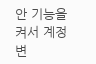안 기능을 켜서 계정 변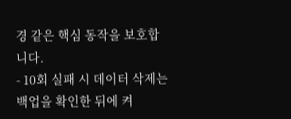경 같은 핵심 동작을 보호합니다.
- 10회 실패 시 데이터 삭제는 백업을 확인한 뒤에 켜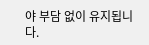야 부담 없이 유지됩니다.